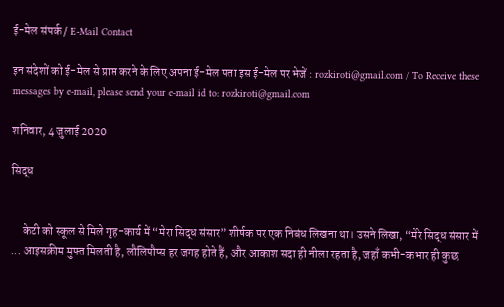ई-मेल संपर्क / E-Mail Contact

इन संदेशों को ई-मेल से प्राप्त करने के लिए अपना ई-मेल पता इस ई-मेल पर भेजें : rozkiroti@gmail.com / To Receive these messages by e-mail, please send your e-mail id to: rozkiroti@gmail.com

शनिवार, 4 जुलाई 2020

सिद्ध


     केटी को स्कूल से मिले गृह-कार्य में “मेरा सिद्ध संसार” शीर्षक पर एक निबंध लिखना था। उसने लिखा, “मेरे सिद्ध संसार में ... आइसक्रीम मुफ्त मिलती है, लौलिपौप्स हर जगह होते हैं, और आकाश सदा ही नीला रहता है, जहाँ कभी-कभार ही कुछ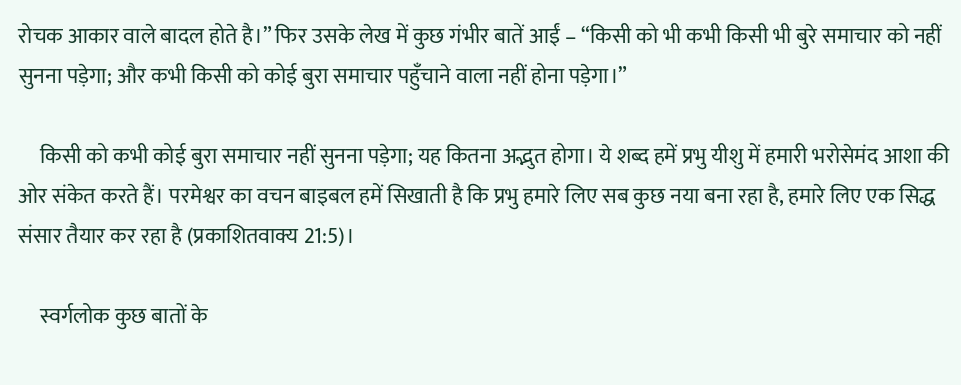रोचक आकार वाले बादल होते है।” फिर उसके लेख में कुछ गंभीर बातें आईं – “किसी को भी कभी किसी भी बुरे समाचार को नहीं सुनना पड़ेगा; और कभी किसी को कोई बुरा समाचार पहुँचाने वाला नहीं होना पड़ेगा।”

     किसी को कभी कोई बुरा समाचार नहीं सुनना पड़ेगा; यह कितना अद्भुत होगा। ये शब्द हमें प्रभु यीशु में हमारी भरोसेमंद आशा की ओर संकेत करते हैं। परमेश्वर का वचन बाइबल हमें सिखाती है कि प्रभु हमारे लिए सब कुछ नया बना रहा है, हमारे लिए एक सिद्ध संसार तैयार कर रहा है (प्रकाशितवाक्य 21:5)।

     स्वर्गलोक कुछ बातों के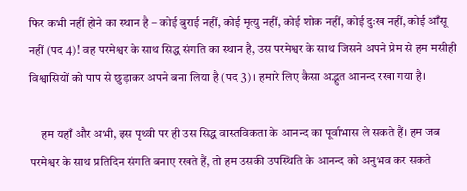फिर कभी नहीं होने का स्थान है – कोई बुराई नहीं, कोई मृत्यु नहीं, कोई शोक नहीं, कोई दुःख नहीं, कोई आँसू नहीं (पद 4)! वह परमेश्वर के साथ सिद्ध संगति का स्थान है, उस परमेश्वर के साथ जिसने अपने प्रेम से हम मसीही विश्वासियों को पाप से छुड़ाकर अपने बना लिया है (पद 3)। हमारे लिए कैसा अद्भुत आनन्द रखा गया है।

     हम यहाँ और अभी, इस पृथ्वी पर ही उस सिद्ध वास्तविकता के आनन्द का पूर्वाभास ले सकते हैं। हम जब परमेश्वर के साथ प्रतिदिन संगति बनाए रखते हैं, तो हम उसकी उपस्थिति के आनन्द को अनुभव कर सकते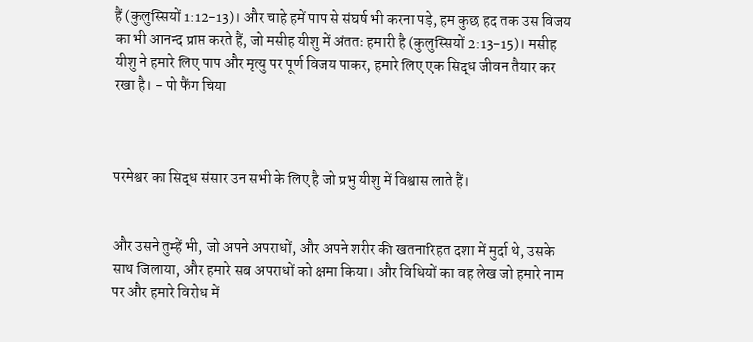हैं (कुलुस्सियों 1:12-13)। और चाहे हमें पाप से संघर्ष भी करना पड़े, हम कुछ हद तक उस विजय का भी आनन्द प्राप्त करते हैं, जो मसीह यीशु में अंततः हमारी है (कुलुस्सियों 2:13-15)। मसीह यीशु ने हमारे लिए पाप और मृत्यु पर पूर्ण विजय पाकर, हमारे लिए एक सिद्ध जीवन तैयार कर रखा है। - पो फैंग चिया



परमेश्वर का सिद्ध संसार उन सभी के लिए है जो प्रभु यीशु में विश्वास लाते हैं।


और उसने तुम्हें भी, जो अपने अपराधों, और अपने शरीर की खतनारिहत दशा में मुर्दा थे, उसके साथ जिलाया, और हमारे सब अपराधों को क्षमा किया। और विधियों का वह लेख जो हमारे नाम पर और हमारे विरोध में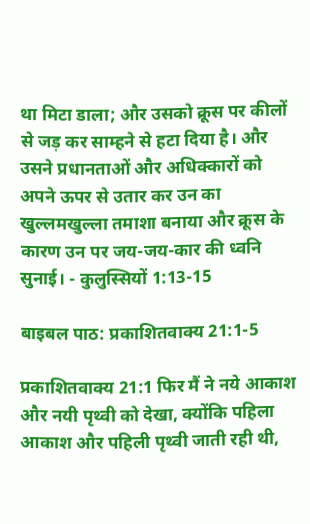था मिटा डाला; और उसको क्रूस पर कीलों से जड़ कर साम्हने से हटा दिया है। और उसने प्रधानताओं और अधिक्कारों को अपने ऊपर से उतार कर उन का खुल्लमखुल्ला तमाशा बनाया और क्रूस के कारण उन पर जय-जय-कार की ध्वनि सुनाई। - कुलुस्सियों 1:13-15

बाइबल पाठ: प्रकाशितवाक्य 21:1-5

प्रकाशितवाक्य 21:1 फिर मैं ने नये आकाश और नयी पृथ्वी को देखा, क्योंकि पहिला आकाश और पहिली पृथ्वी जाती रही थी,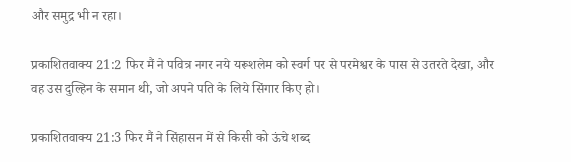और समुद्र भी न रहा।

प्रकाशितवाक्य 21:2 फिर मैं ने पवित्र नगर नये यरूशलेम को स्वर्ग पर से परमेश्वर के पास से उतरते देखा, और वह उस दुल्हिन के समान थी, जो अपने पति के लिये सिंगार किए हो।

प्रकाशितवाक्य 21:3 फिर मैं ने सिंहासन में से किसी को ऊंचे शब्द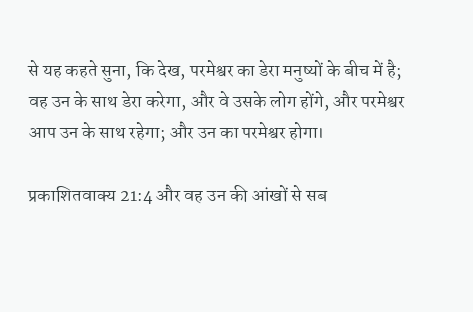से यह कहते सुना, कि देख, परमेश्वर का डेरा मनुष्यों के बीच में है; वह उन के साथ डेरा करेगा, और वे उसके लोग होंगे, और परमेश्वर आप उन के साथ रहेगा; और उन का परमेश्वर होगा।

प्रकाशितवाक्य 21:4 और वह उन की आंखों से सब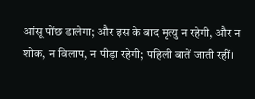आंसू पोंछ डालेगा; और इस के बाद मृत्यु न रहेगी, और न शोक, न विलाप, न पीड़ा रहेगी; पहिली बातें जाती रहीं।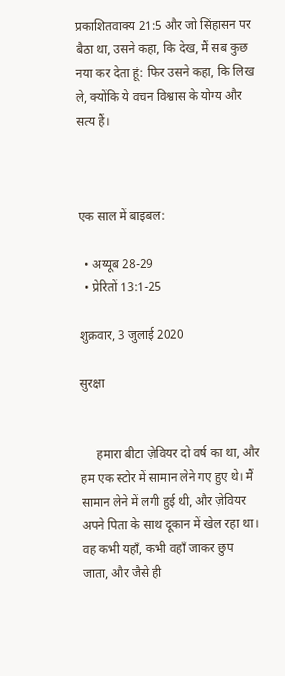प्रकाशितवाक्य 21:5 और जो सिंहासन पर बैठा था, उसने कहा, कि देख, मैं सब कुछ नया कर देता हूं: फिर उसने कहा, कि लिख ले, क्योंकि ये वचन विश्वास के योग्य और सत्य हैं।



एक साल में बाइबल:

  • अय्यूब 28-29
  • प्रेरितों 13:1-25

शुक्रवार, 3 जुलाई 2020

सुरक्षा


     हमारा बीटा ज़ेवियर दो वर्ष का था, और हम एक स्टोर में सामान लेने गए हुए थे। मैं सामान लेने में लगी हुई थी, और ज़ेवियर अपने पिता के साथ दूकान में खेल रहा था। वह कभी यहाँ, कभी वहाँ जाकर छुप जाता, और जैसे ही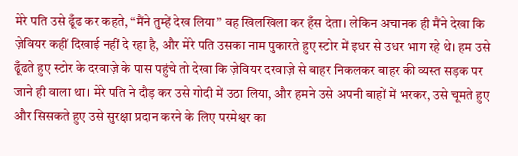मेरे पति उसे ढूँढ कर कहते, “मैंने तुम्हें देख लिया” वह खिलखिला कर हँस देता। लेकिन अचानक ही मैंने देखा कि ज़ेवियर कहीं दिखाई नहीं दे रहा है, और मेरे पति उसका नाम पुकारते हुए स्टोर में इधर से उधर भाग रहे थे। हम उसे ढूँढते हुए स्टोर के दरवाज़े के पास पहुंचे तो देखा कि ज़ेवियर दरवाज़े से बाहर निकलकर बाहर की व्यस्त सड़क पर जाने ही वाला था। मेरे पति ने दौड़ कर उसे गोदी में उठा लिया, और हमने उसे अपनी बाहों में भरकर, उसे चूमते हुए और सिसकते हुए उसे सुरक्षा प्रदान करने के लिए परमेश्वर का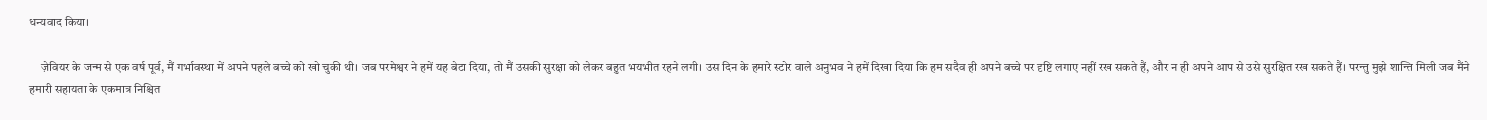धन्यवाद किया।

     ज़ेवियर के जन्म से एक वर्ष पूर्व, मैं गर्भावस्था में अपने पहले बच्चे को खो चुकी थी। जब परमेश्वर ने हमें यह बेटा दिया, तो मैं उसकी सुरक्षा को लेकर बहुत भयभीत रहने लगी। उस दिन के हमारे स्टोर वाले अनुभव ने हमें दिखा दिया कि हम सदैव ही अपने बच्चे पर दृष्टि लगाए नहीं रख सकते हैं, और न ही अपने आप से उसे सुरक्षित रख सकते हैं। परन्तु मुझे शान्ति मिली जब मैंने हमारी सहायता के एकमात्र निश्चित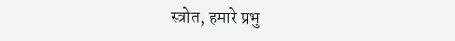स्त्रोत, हमारे प्रभु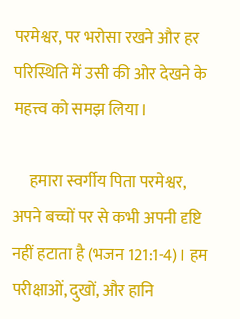परमेश्वर, पर भरोसा रखने और हर परिस्थिति में उसी की ओर देखने के महत्त्व को समझ लिया।

     हमारा स्वर्गीय पिता परमेश्वर, अपने बच्चों पर से कभी अपनी दृष्टि नहीं हटाता है (भजन 121:1-4)। हम परीक्षाओं, दुखों, और हानि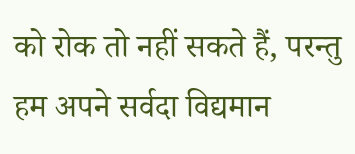को रोक तो नहीं सकते हैं, परन्तु हम अपने सर्वदा विद्यमान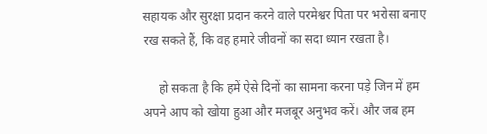सहायक और सुरक्षा प्रदान करने वाले परमेश्वर पिता पर भरोसा बनाए रख सकते हैं, कि वह हमारे जीवनों का सदा ध्यान रखता है।

     हो सकता है कि हमें ऐसे दिनों का सामना करना पड़े जिन में हम अपने आप को खोया हुआ और मजबूर अनुभव करें। और जब हम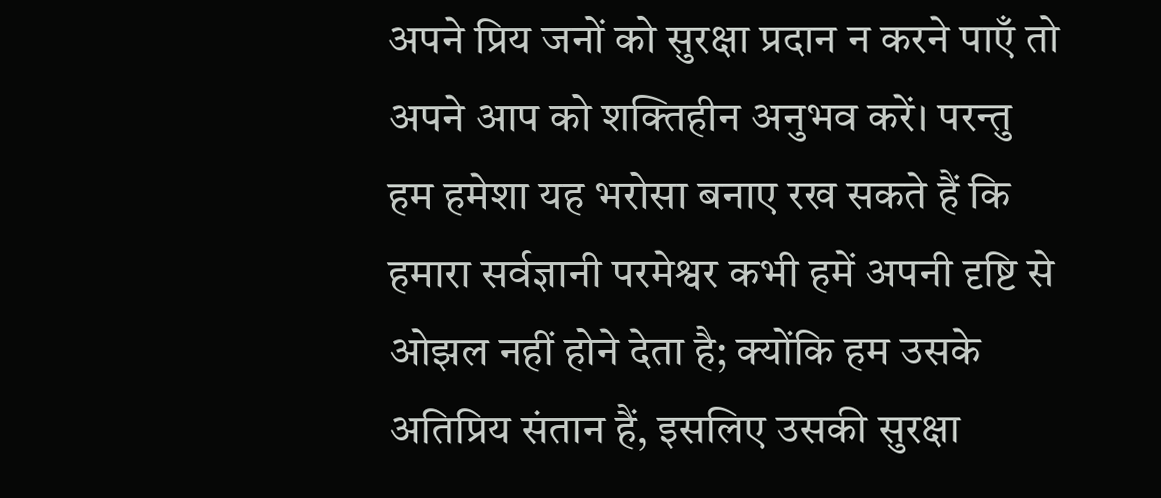अपने प्रिय जनों को सुरक्षा प्रदान न करने पाएँ तो अपने आप को शक्तिहीन अनुभव करें। परन्तु हम हमेशा यह भरोसा बनाए रख सकते हैं कि हमारा सर्वज्ञानी परमेश्वर कभी हमें अपनी दृष्टि से ओझल नहीं होने देता है; क्योंकि हम उसके अतिप्रिय संतान हैं, इसलिए उसकी सुरक्षा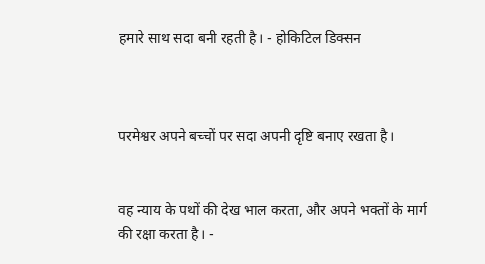हमारे साथ सदा बनी रहती है। - होकिटिल डिक्सन



परमेश्वर अपने बच्चों पर सदा अपनी दृष्टि बनाए रखता है।


वह न्याय के पथों की देख भाल करता, और अपने भक्तों के मार्ग की रक्षा करता है। -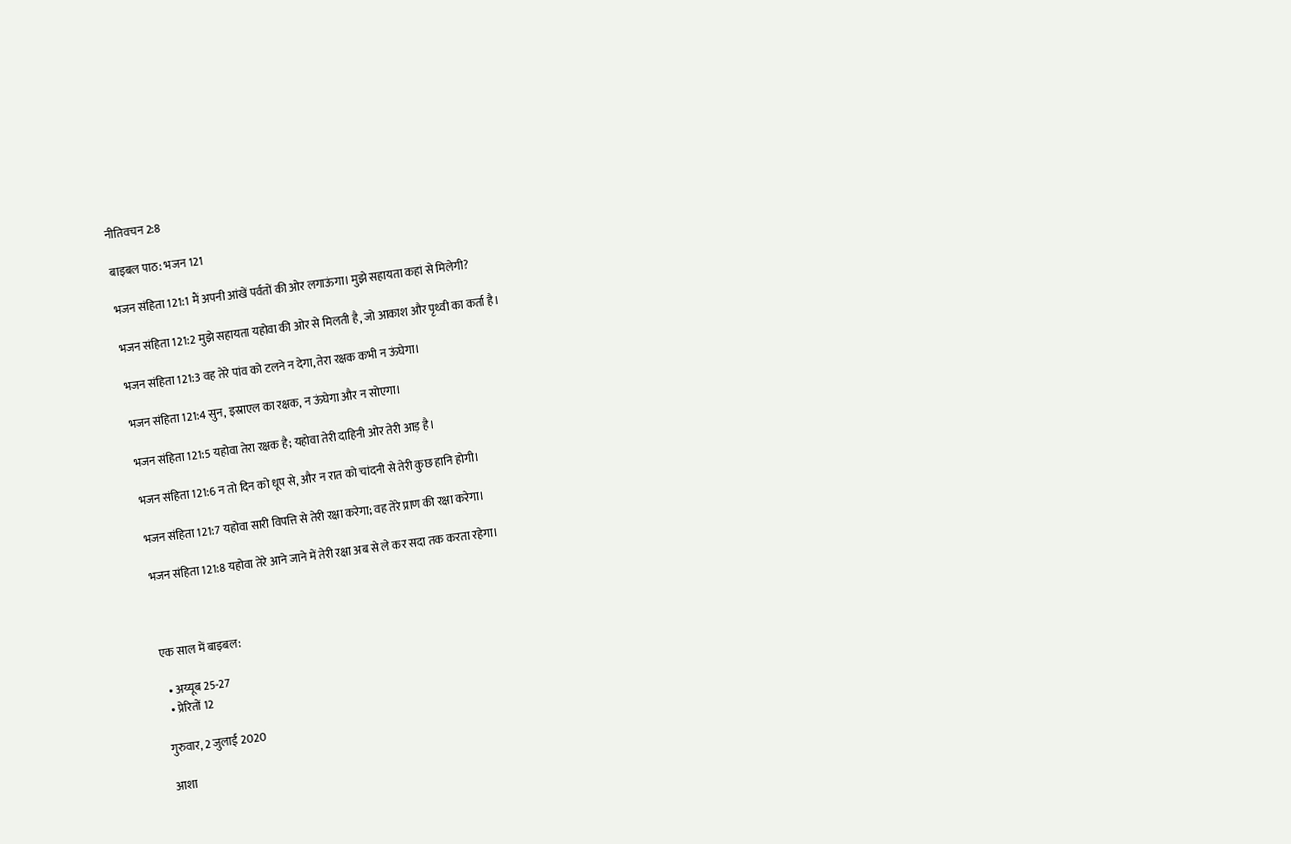नीतिवचन 2:8

बाइबल पाठ: भजन 121

भजन संहिता 121:1 मैं अपनी आंखें पर्वतों की ओर लगाऊंगा। मुझे सहायता कहां से मिलेगी?

भजन संहिता 121:2 मुझे सहायता यहोवा की ओर से मिलती है, जो आकाश और पृथ्वी का कर्ता है।

भजन संहिता 121:3 वह तेरे पांव को टलने न देगा, तेरा रक्षक कभी न ऊंघेगा।

भजन संहिता 121:4 सुन, इस्राएल का रक्षक, न ऊंघेगा और न सोएगा।

भजन संहिता 121:5 यहोवा तेरा रक्षक है; यहोवा तेरी दाहिनी ओर तेरी आड़ है।

भजन संहिता 121:6 न तो दिन को धूप से, और न रात को चांदनी से तेरी कुछ हानि होगी।

भजन संहिता 121:7 यहोवा सारी विपत्ति से तेरी रक्षा करेगा; वह तेरे प्राण की रक्षा करेगा।

भजन संहिता 121:8 यहोवा तेरे आने जाने में तेरी रक्षा अब से ले कर सदा तक करता रहेगा।



एक साल में बाइबल:

  • अय्यूब 25-27
  • प्रेरितों 12

गुरुवार, 2 जुलाई 2020

आशा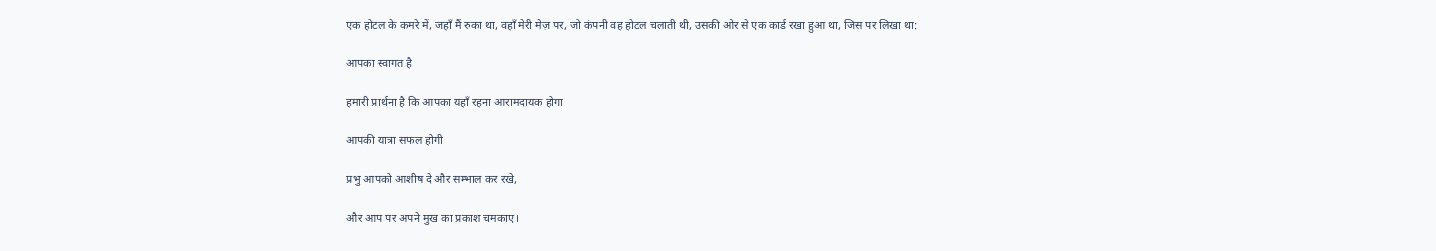एक होटल के कमरे में, जहाँ मैं रुका था, वहाँ मेरी मेज़ पर, जो कंपनी वह होटल चलाती थी, उसकी ओर से एक कार्ड रखा हुआ था, जिस पर लिखा था:

आपका स्वागत है

हमारी प्रार्थना है कि आपका यहाँ रहना आरामदायक होगा

आपकी यात्रा सफल होगी

प्रभु आपको आशीष दे और सम्भाल कर रखे,

और आप पर अपने मुख का प्रकाश चमकाए।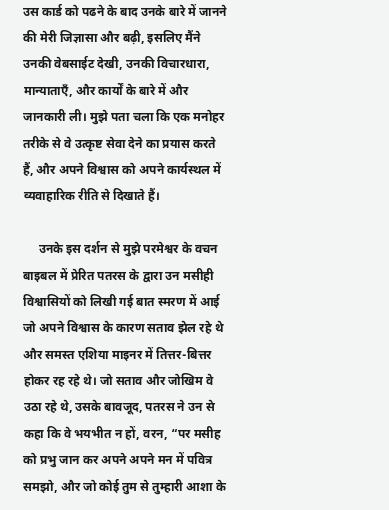उस कार्ड को पढने के बाद उनके बारे में जानने की मेरी जिज्ञासा और बढ़ी, इसलिए मैंने उनकी वेबसाईट देखी, उनकी विचारधारा, मान्याताएँ, और कार्यों के बारे में और जानकारी ली। मुझे पता चला कि एक मनोहर तरीके से वे उत्कृष्ट सेवा देने का प्रयास करते हैं, और अपने विश्वास को अपने कार्यस्थल में व्यवाहारिक रीति से दिखाते हैं।

     उनके इस दर्शन से मुझे परमेश्वर के वचन बाइबल में प्रेरित पतरस के द्वारा उन मसीही विश्वासियों को लिखी गई बात स्मरण में आई जो अपने विश्वास के कारण सताव झेल रहे थे और समस्त एशिया माइनर में तित्तर-बित्तर होकर रह रहे थे। जो सताव और जोखिम वे उठा रहे थे, उसके बावजूद, पतरस ने उन से कहा कि वे भयभीत न हों, वरन, “पर मसीह को प्रभु जान कर अपने अपने मन में पवित्र समझो, और जो कोई तुम से तुम्हारी आशा के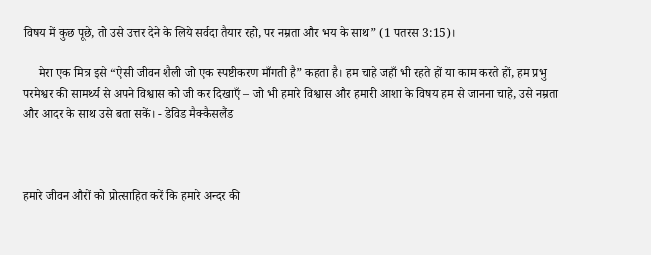विषय में कुछ पूछे, तो उसे उत्तर देने के लिये सर्वदा तैयार रहो, पर नम्रता और भय के साथ” (1 पतरस 3:15)।

     मेरा एक मित्र इसे “ऐसी जीवन शैली जो एक स्पष्टीकरण माँगती है” कहता है। हम चाहे जहाँ भी रहते हों या काम करते हों, हम प्रभु परमेश्वर की सामर्थ्य से अपने विश्वास को जी कर दिखाएँ – जो भी हमारे विश्वास और हमारी आशा के विषय हम से जानना चाहे, उसे नम्रता और आदर के साथ उसे बता सकें। - डेविड मैक्कैसलैंड



हमारे जीवन औरों को प्रोत्साहित करें कि हमारे अन्दर की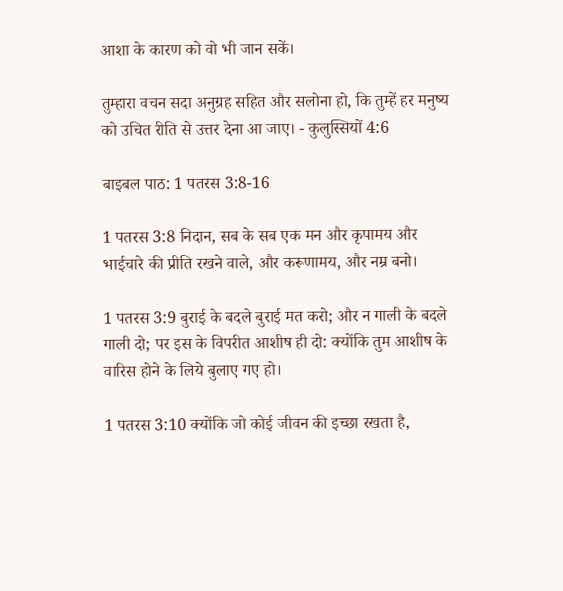आशा के कारण को वो भी जान सकें।

तुम्हारा वचन सदा अनुग्रह सहित और सलोना हो, कि तुम्हें हर मनुष्य को उचित रीति से उत्तर देना आ जाए। - कुलुस्सियों 4:6

बाइबल पाठ: 1 पतरस 3:8-16

1 पतरस 3:8 निदान, सब के सब एक मन और कृपामय और भाईचारे की प्रीति रखने वाले, और करूणामय, और नम्र बनो।

1 पतरस 3:9 बुराई के बदले बुराई मत करो; और न गाली के बदले गाली दो; पर इस के विपरीत आशीष ही दो: क्योंकि तुम आशीष के वारिस होने के लिये बुलाए गए हो।

1 पतरस 3:10 क्योंकि जो कोई जीवन की इच्छा रखता है,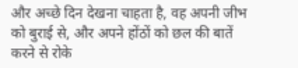और अच्‍छे दिन देखना चाहता है, वह अपनी जीभ को बुराई से, और अपने होंठों को छल की बातें करने से रोके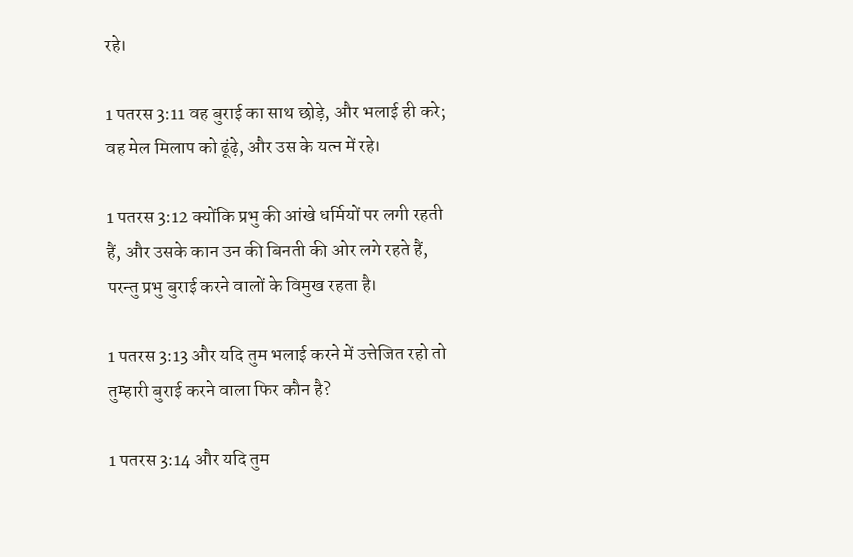रहे।

1 पतरस 3:11 वह बुराई का साथ छोड़े, और भलाई ही करे; वह मेल मिलाप को ढूंढ़े, और उस के यत्‍न में रहे।

1 पतरस 3:12 क्योंकि प्रभु की आंखे धर्मियों पर लगी रहती हैं, और उसके कान उन की बिनती की ओर लगे रहते हैं, परन्तु प्रभु बुराई करने वालों के विमुख रहता है।

1 पतरस 3:13 और यदि तुम भलाई करने में उत्तेजित रहो तो तुम्हारी बुराई करने वाला फिर कौन है?

1 पतरस 3:14 और यदि तुम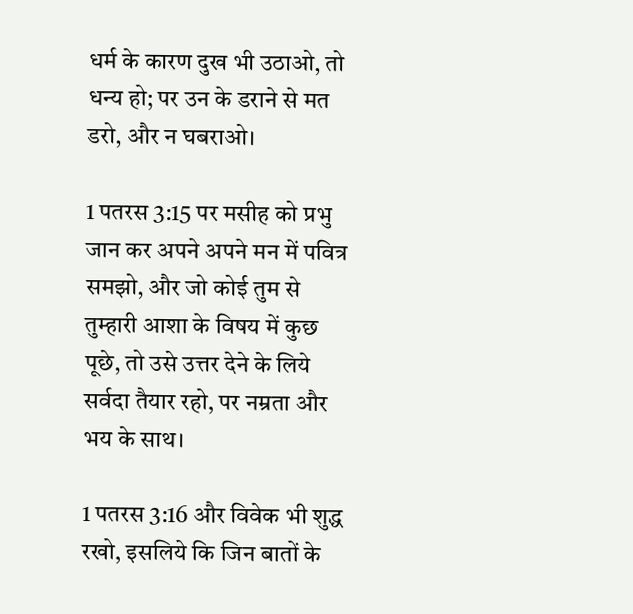धर्म के कारण दुख भी उठाओ, तो धन्य हो; पर उन के डराने से मत डरो, और न घबराओ।

1 पतरस 3:15 पर मसीह को प्रभु जान कर अपने अपने मन में पवित्र समझो, और जो कोई तुम से तुम्हारी आशा के विषय में कुछ पूछे, तो उसे उत्तर देने के लिये सर्वदा तैयार रहो, पर नम्रता और भय के साथ।

1 पतरस 3:16 और विवेक भी शुद्ध रखो, इसलिये कि जिन बातों के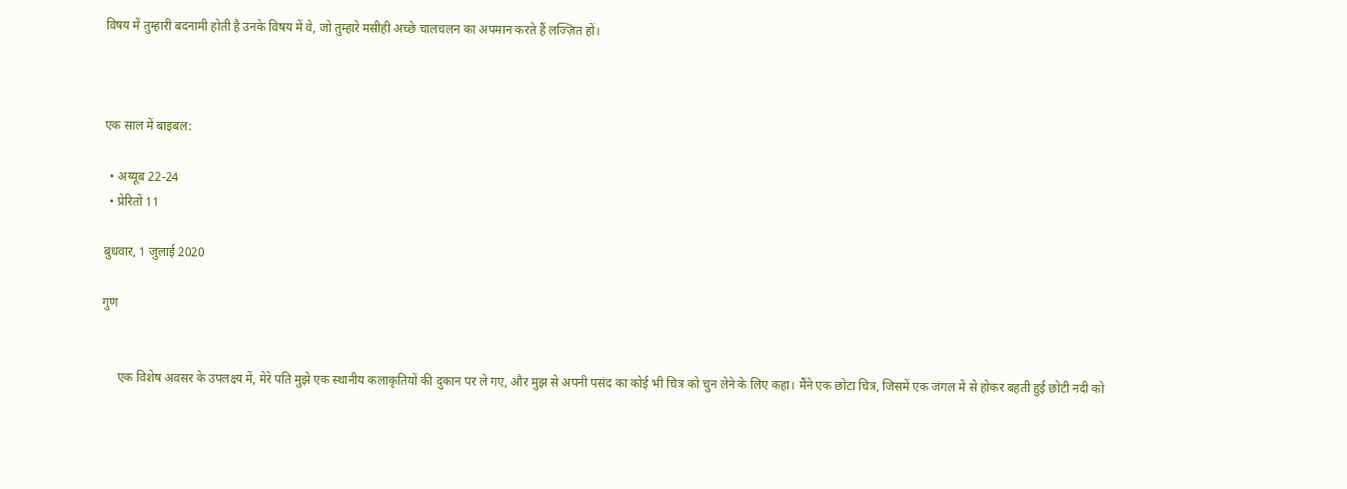विषय में तुम्हारी बदनामी होती है उनके विषय में वे, जो तुम्हारे मसीही अच्‍छे चालचलन का अपमान करते हैं लज्ज़ित हों।



एक साल में बाइबल:

  • अय्यूब 22-24
  • प्रेरितों 11

बुधवार, 1 जुलाई 2020

गुण


     एक विशेष अवसर के उपलक्ष्य में, मेरे पति मुझे एक स्थानीय कलाकृतियों की दुकान पर ले गए, और मुझ से अपनी पसंद का कोई भी चित्र को चुन लेने के लिए कहा। मैंने एक छोटा चित्र, जिसमें एक जंगल में से होकर बहती हुई छोटी नदी को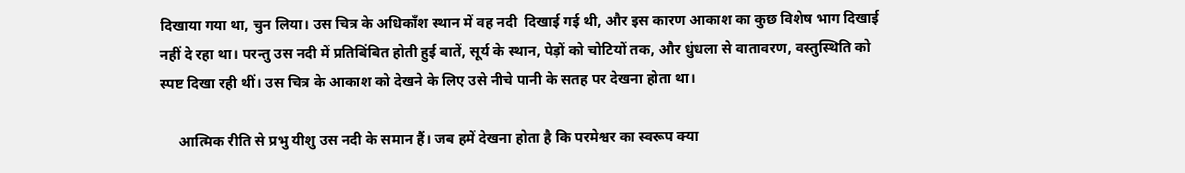दिखाया गया था, चुन लिया। उस चित्र के अधिकाँश स्थान में वह नदी  दिखाई गई थी, और इस कारण आकाश का कुछ विशेष भाग दिखाई नहीं दे रहा था। परन्तु उस नदी में प्रतिबिंबित होती हुई बातें, सूर्य के स्थान, पेड़ों को चोटियों तक, और धुंधला से वातावरण, वस्तुस्थिति को स्पष्ट दिखा रही थीं। उस चित्र के आकाश को देखने के लिए उसे नीचे पानी के सतह पर देखना होता था।

     आत्मिक रीति से प्रभु यीशु उस नदी के समान हैं। जब हमें देखना होता है कि परमेश्वर का स्वरूप क्या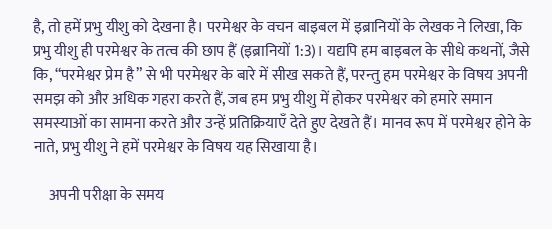है, तो हमें प्रभु यीशु को देखना है। परमेश्वर के वचन बाइबल में इब्रानियों के लेखक ने लिखा, कि प्रभु यीशु ही परमेश्वर के तत्व की छाप हैं (इब्रानियों 1:3)। यद्यपि हम बाइबल के सीधे कथनों, जैसे कि, “परमेश्वर प्रेम है” से भी परमेश्वर के बारे में सीख सकते हैं, परन्तु हम परमेश्वर के विषय अपनी समझ को और अधिक गहरा करते हैं, जब हम प्रभु यीशु में होकर परमेश्वर को हमारे समान समस्याओं का सामना करते और उन्हें प्रतिक्रियाएँ देते हुए देखते हैं। मानव रूप में परमेश्वर होने के नाते, प्रभु यीशु ने हमें परमेश्वर के विषय यह सिखाया है।

     अपनी परीक्षा के समय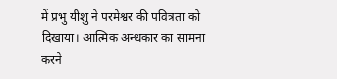में प्रभु यीशु ने परमेश्वर की पवित्रता को दिखाया। आत्मिक अन्धकार का सामना करने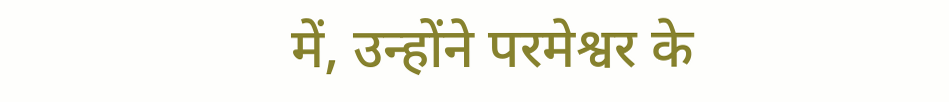में, उन्होंने परमेश्वर के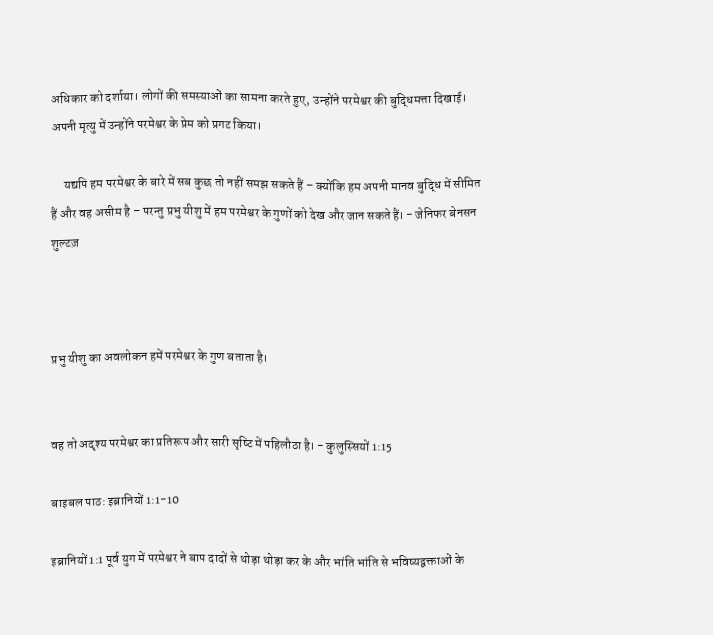अधिकार को दर्शाया। लोगों की समस्याओं का सामना करते हुए, उन्होंने परमेश्वर की बुद्धिमत्ता दिखाई। अपनी मृत्यु में उन्होंने परमेश्वर के प्रेम को प्रगट किया।

     यद्यपि हम परमेश्वर के बारे में सब कुछ तो नहीं समझ सकते हैं – क्योंकि हम अपनी मानव बुद्धि में सीमित हैं और वह असीम है – परन्तु प्रभु यीशु में हम परमेश्वर के गुणों को देख और जान सकते हैं। - जेनिफर बेनसन शुल्टज़



प्रभु यीशु का अवलोकन हमें परमेश्वर के गुण बताता है।


वह तो अदृश्य परमेश्वर का प्रतिरूप और सारी सृष्‍टि में पहिलौठा है। - कुलुस्सियों 1:15

बाइबल पाठ: इब्रानियों 1:1-10

इब्रानियों 1:1 पूर्व युग में परमेश्वर ने बाप दादों से थोड़ा थोड़ा कर के और भांति भांति से भविष्यद्वक्ताओं के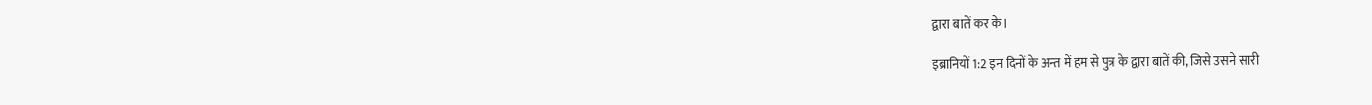द्वारा बातें कर के।

इब्रानियों 1:2 इन दिनों के अन्‍त में हम से पुत्र के द्वारा बातें की, जिसे उसने सारी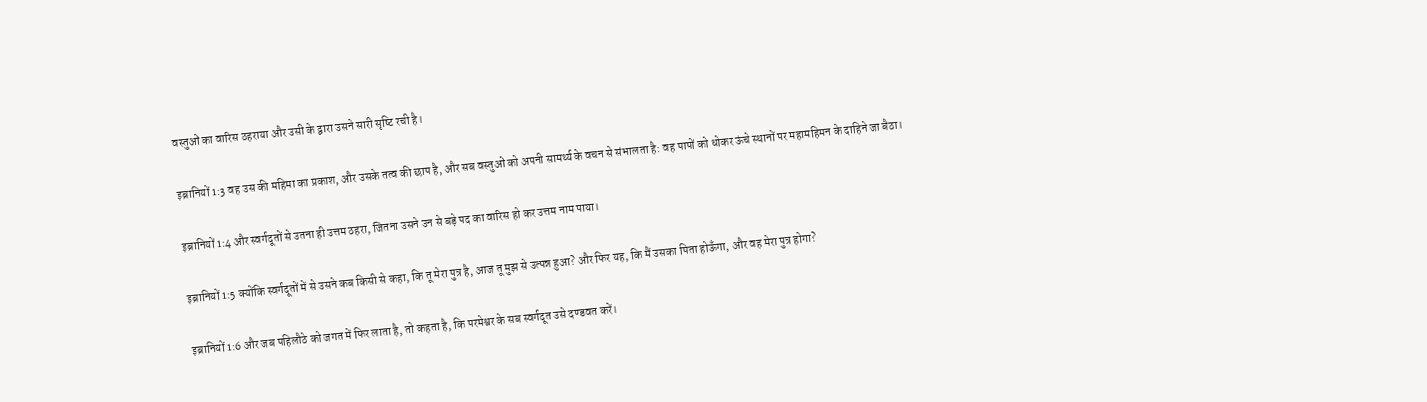वस्‍तुओं का वारिस ठहराया और उसी के द्वारा उसने सारी सृष्‍टि रची है।

इब्रानियों 1:3 वह उस की महिमा का प्रकाश, और उसके तत्‍व की छाप है, और सब वस्‍तुओं को अपनी सामर्थ्य के वचन से संभालता है: वह पापों को धोकर ऊंचे स्थानों पर महामहिमन के दाहिने जा बैठा।

इब्रानियों 1:4 और स्‍वर्गदूतों से उतना ही उत्तम ठहरा, जितना उसने उन से बड़े पद का वारिस हो कर उत्तम नाम पाया।

इब्रानियों 1:5 क्योंकि स्‍वर्गदूतों में से उसने कब किसी से कहा, कि तू मेरा पुत्र है, आज तू मुझ से उत्पन्न हुआ? और फिर यह, कि मैं उसका पिता होऊँगा, और वह मेरा पुत्र होगा?

इब्रानियों 1:6 और जब पहिलौठे को जगत में फिर लाता है, तो कहता है, कि परमेश्वर के सब स्वर्गदूत उसे दण्‍डवत करें।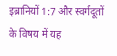इब्रानियों 1:7 और स्‍वर्गदूतों के विषय में यह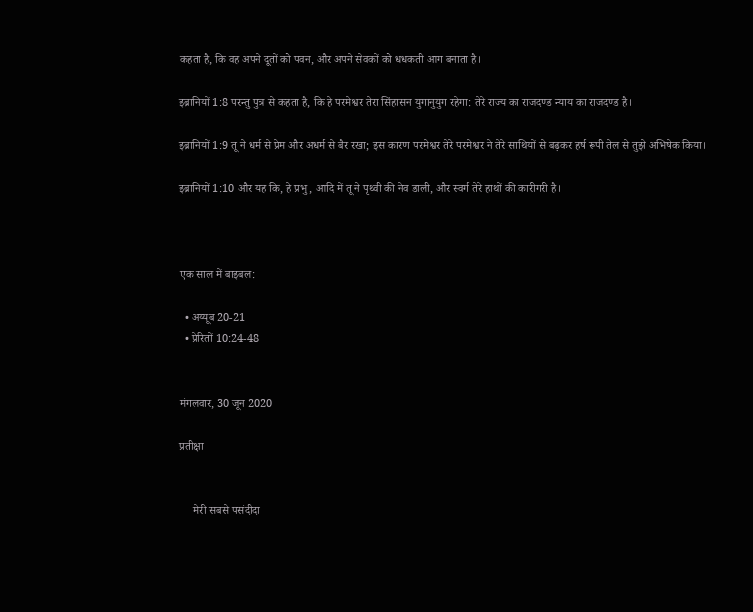कहता है, कि वह अपने दूतों को पवन, और अपने सेवकों को धधकती आग बनाता है।

इब्रानियों 1:8 परन्तु पुत्र से कहता है, कि हे परमेश्वर तेरा सिंहासन युगानुयुग रहेगा: तेरे राज्य का राजदण्‍ड न्याय का राजदण्‍ड है।

इब्रानियों 1:9 तू ने धर्म से प्रेम और अधर्म से बैर रखा; इस कारण परमेश्वर तेरे परमेश्वर ने तेरे साथियों से बढ़कर हर्ष रूपी तेल से तुझे अभिषेक किया।

इब्रानियों 1:10 और यह कि, हे प्रभु, आदि में तू ने पृथ्वी की नेव डाली, और स्वर्ग तेरे हाथों की कारीगरी है।



एक साल में बाइबल:

  • अय्यूब 20-21
  • प्रेरितों 10:24-48


मंगलवार, 30 जून 2020

प्रतीक्षा


     मेरी सबसे पसंदीदा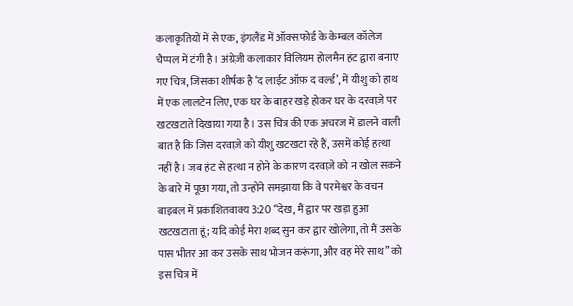कलाकृतियों में से एक, इंगलैंड में ऑक्सफोर्ड के केम्बल कॉलेज चैप्पल में टंगी है। अंग्रेज़ी कलाकार विलियम होलमैन हंट द्वारा बनाए गए चित्र, जिसका शीर्षक है ‘द लाईट ऑफ़ द वर्ल्ड’, में यीशु को हाथ में एक लालटेन लिए, एक घर के बाहर खड़े होकर घर के दरवाज़े पर खटखटाते दिखाया गया है। उस चित्र की एक अचरज में डालने वाली बात है कि जिस दरवाज़े को यीशु खटखटा रहे हैं, उसमें कोई हत्था नहीं है। जब हंट से हत्था न होने के कारण दरवाज़े को न खोल सकने के बारे में पूछा गया, तो उन्होंने समझाया कि वे परमेश्वर के वचन बाइबल में प्रकाशितवाक्य 3:20 “देख, मैं द्वार पर खड़ा हुआ खटखटाता हूं; यदि कोई मेरा शब्द सुन कर द्वार खोलेगा, तो मैं उसके पास भीतर आ कर उसके साथ भोजन करूंगा, और वह मेरे साथ” को इस चित्र में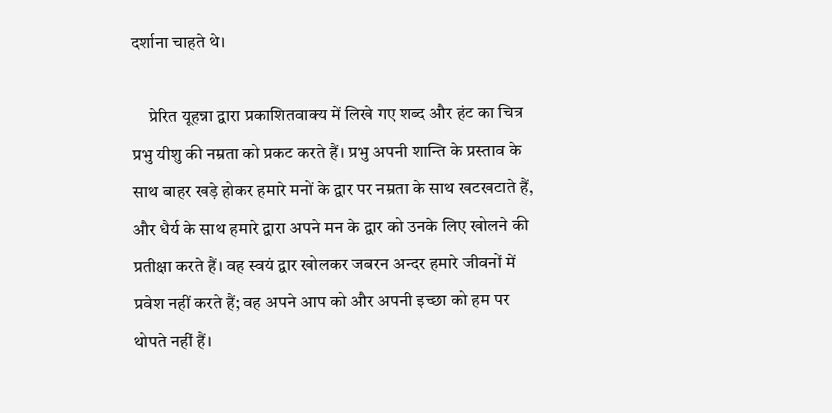दर्शाना चाहते थे।

     प्रेरित यूहन्ना द्वारा प्रकाशितवाक्य में लिखे गए शब्द और हंट का चित्र प्रभु यीशु की नम्रता को प्रकट करते हैं। प्रभु अपनी शान्ति के प्रस्ताव के साथ बाहर खड़े होकर हमारे मनों के द्वार पर नम्रता के साथ खटखटाते हैं, और धैर्य के साथ हमारे द्वारा अपने मन के द्वार को उनके लिए खोलने की प्रतीक्षा करते हैं। वह स्वयं द्वार खोलकर जबरन अन्दर हमारे जीवनों में प्रवेश नहीं करते हैं; वह अपने आप को और अपनी इच्छा को हम पर थोपते नहीं हैं।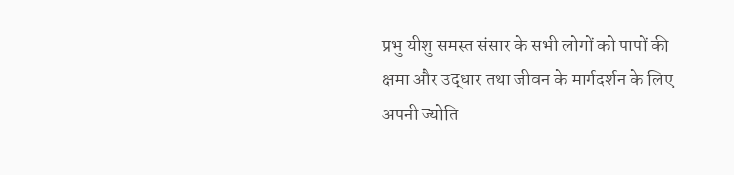प्रभु यीशु समस्त संसार के सभी लोगों को पापों की क्षमा और उद्धार तथा जीवन के मार्गदर्शन के लिए अपनी ज्योति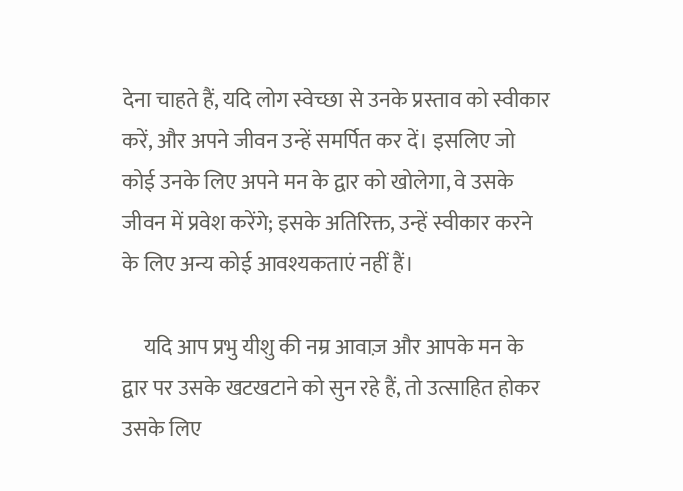देना चाहते हैं, यदि लोग स्वेच्छा से उनके प्रस्ताव को स्वीकार करें, और अपने जीवन उन्हें समर्पित कर दें। इसलिए जो कोई उनके लिए अपने मन के द्वार को खोलेगा, वे उसके जीवन में प्रवेश करेंगे; इसके अतिरिक्त, उन्हें स्वीकार करने के लिए अन्य कोई आवश्यकताएं नहीं हैं।

     यदि आप प्रभु यीशु की नम्र आवाज़ और आपके मन के द्वार पर उसके खटखटाने को सुन रहे हैं, तो उत्साहित होकर उसके लिए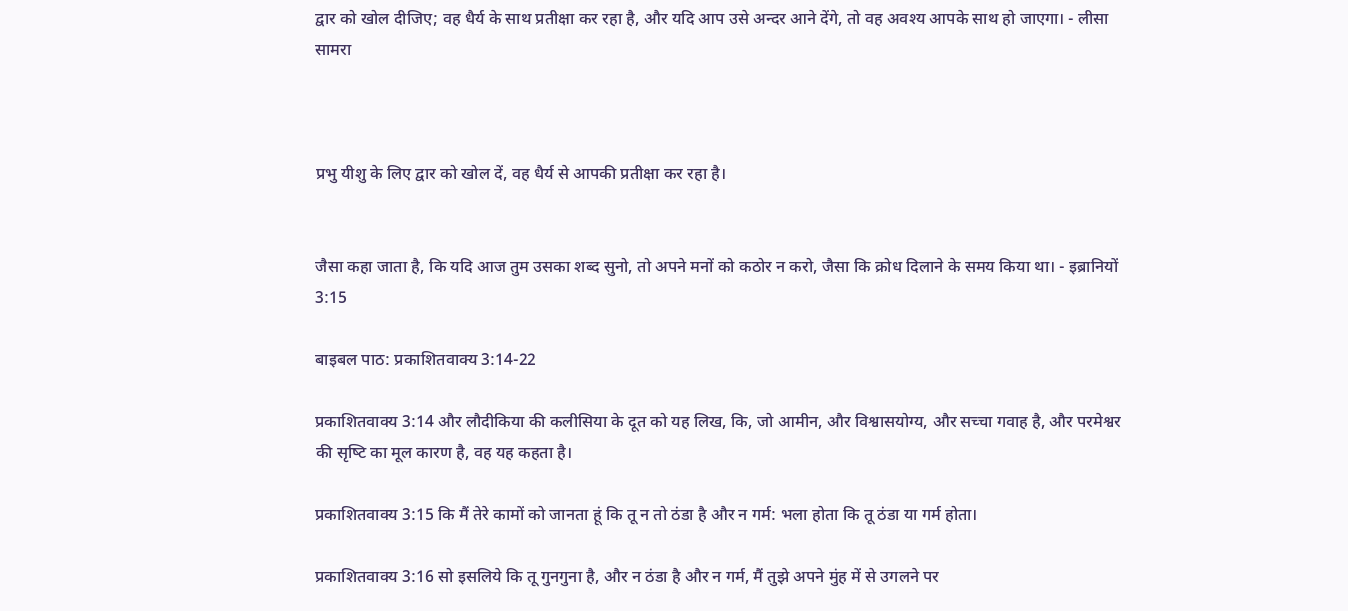द्वार को खोल दीजिए; वह धैर्य के साथ प्रतीक्षा कर रहा है, और यदि आप उसे अन्दर आने देंगे, तो वह अवश्य आपके साथ हो जाएगा। - लीसा सामरा



प्रभु यीशु के लिए द्वार को खोल दें, वह धैर्य से आपकी प्रतीक्षा कर रहा है।


जैसा कहा जाता है, कि यदि आज तुम उसका शब्द सुनो, तो अपने मनों को कठोर न करो, जैसा कि क्रोध दिलाने के समय किया था। - इब्रानियों 3:15

बाइबल पाठ: प्रकाशितवाक्य 3:14-22

प्रकाशितवाक्य 3:14 और लौदीकिया की कलीसिया के दूत को यह लिख, कि, जो आमीन, और विश्वासयोग्य, और सच्चा गवाह है, और परमेश्वर की सृष्‍टि का मूल कारण है, वह यह कहता है।

प्रकाशितवाक्य 3:15 कि मैं तेरे कामों को जानता हूं कि तू न तो ठंडा है और न गर्म: भला होता कि तू ठंडा या गर्म होता।

प्रकाशितवाक्य 3:16 सो इसलिये कि तू गुनगुना है, और न ठंडा है और न गर्म, मैं तुझे अपने मुंह में से उगलने पर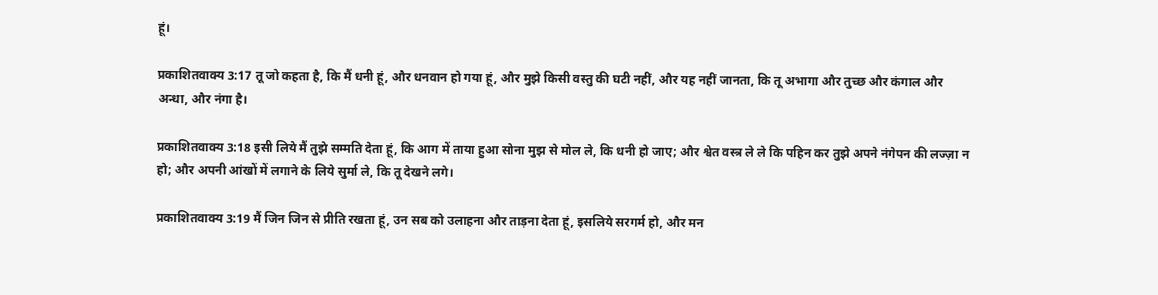हूं।

प्रकाशितवाक्य 3:17 तू जो कहता है, कि मैं धनी हूं, और धनवान हो गया हूं, और मुझे किसी वस्तु की घटी नहीं, और यह नहीं जानता, कि तू अभागा और तुच्‍छ और कंगाल और अन्‍धा, और नंगा है।

प्रकाशितवाक्य 3:18 इसी लिये मैं तुझे सम्मति देता हूं, कि आग में ताया हुआ सोना मुझ से मोल ले, कि धनी हो जाए; और श्वेत वस्‍त्र ले ले कि पहिन कर तुझे अपने नंगेपन की लज्ज़ा न हो; और अपनी आंखों में लगाने के लिये सुर्मा ले, कि तू देखने लगे।

प्रकाशितवाक्य 3:19 मैं जिन जिन से प्रीति रखता हूं, उन सब को उलाहना और ताड़ना देता हूं, इसलिये सरगर्म हो, और मन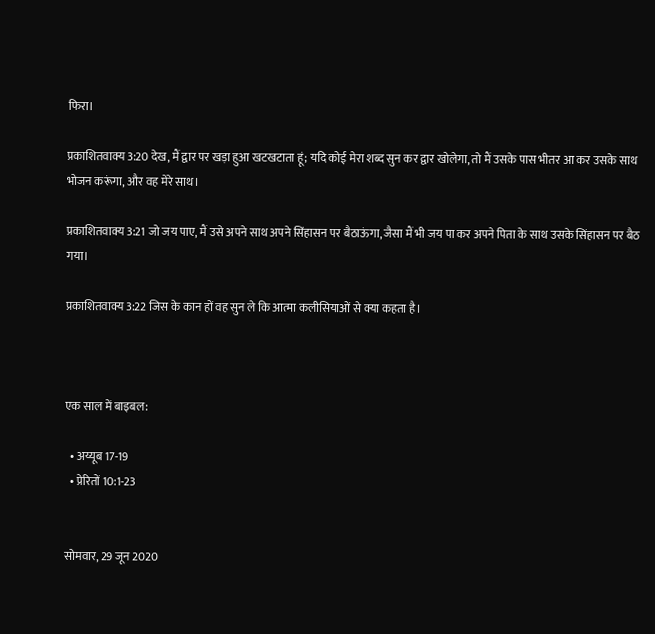फिरा।

प्रकाशितवाक्य 3:20 देख, मैं द्वार पर खड़ा हुआ खटखटाता हूं; यदि कोई मेरा शब्द सुन कर द्वार खोलेगा, तो मैं उसके पास भीतर आ कर उसके साथ भोजन करूंगा, और वह मेरे साथ।

प्रकाशितवाक्य 3:21 जो जय पाए, मैं उसे अपने साथ अपने सिंहासन पर बैठाऊंगा, जैसा मैं भी जय पा कर अपने पिता के साथ उसके सिंहासन पर बैठ गया।

प्रकाशितवाक्य 3:22 जिस के कान हों वह सुन ले कि आत्मा कलीसियाओं से क्या कहता है।



एक साल में बाइबल:

  • अय्यूब 17-19
  • प्रेरितों 10:1-23


सोमवार, 29 जून 2020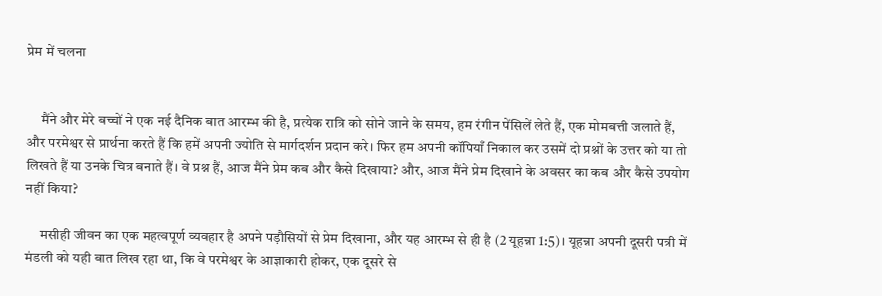प्रेम में चलना


     मैंने और मेरे बच्चों ने एक नई दैनिक बात आरम्भ की है, प्रत्येक रात्रि को सोने जाने के समय, हम रंगीन पेंसिलें लेते हैं, एक मोमबत्ती जलाते हैं, और परमेश्वर से प्रार्थना करते हैं कि हमें अपनी ज्योति से मार्गदर्शन प्रदान करे। फिर हम अपनी कॉपियाँ निकाल कर उसमें दो प्रश्नों के उत्तर को या तो लिखते हैं या उनके चित्र बनाते हैं। वे प्रश्न हैं, आज मैंने प्रेम कब और कैसे दिखाया? और, आज मैंने प्रेम दिखाने के अवसर का कब और कैसे उपयोग नहीं किया?

     मसीही जीवन का एक महत्वपूर्ण व्यवहार है अपने पड़ौसियों से प्रेम दिखाना, और यह आरम्भ से ही है (2 यूहन्ना 1:5)। यूहन्ना अपनी दूसरी पत्री में मंडली को यही बात लिख रहा था, कि वे परमेश्वर के आज्ञाकारी होकर, एक दूसरे से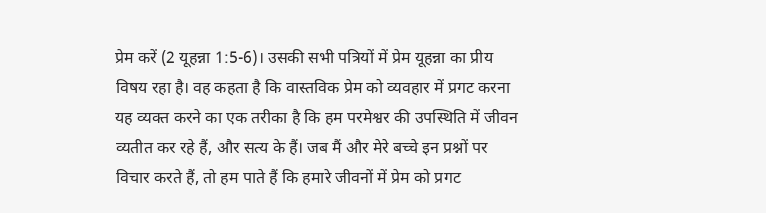प्रेम करें (2 यूहन्ना 1:5-6)। उसकी सभी पत्रियों में प्रेम यूहन्ना का प्रीय विषय रहा है। वह कहता है कि वास्तविक प्रेम को व्यवहार में प्रगट करना यह व्यक्त करने का एक तरीका है कि हम परमेश्वर की उपस्थिति में जीवन व्यतीत कर रहे हैं, और सत्य के हैं। जब मैं और मेरे बच्चे इन प्रश्नों पर विचार करते हैं, तो हम पाते हैं कि हमारे जीवनों में प्रेम को प्रगट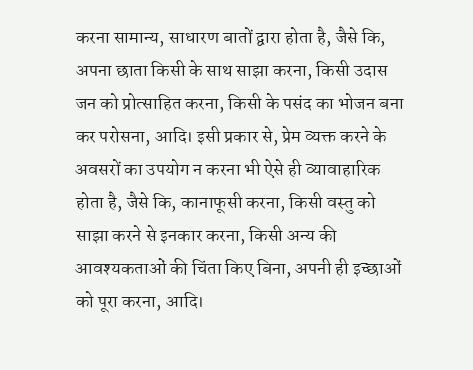करना सामान्य, साधारण बातों द्वारा होता है, जैसे कि, अपना छाता किसी के साथ साझा करना, किसी उदास जन को प्रोत्साहित करना, किसी के पसंद का भोजन बना कर परोसना, आदि। इसी प्रकार से, प्रेम व्यक्त करने के अवसरों का उपयोग न करना भी ऐसे ही व्यावाहारिक होता है, जैसे कि, कानाफूसी करना, किसी वस्तु को साझा करने से इनकार करना, किसी अन्य की आवश्यकताओं की चिंता किए बिना, अपनी ही इच्छाओं को पूरा करना, आदि।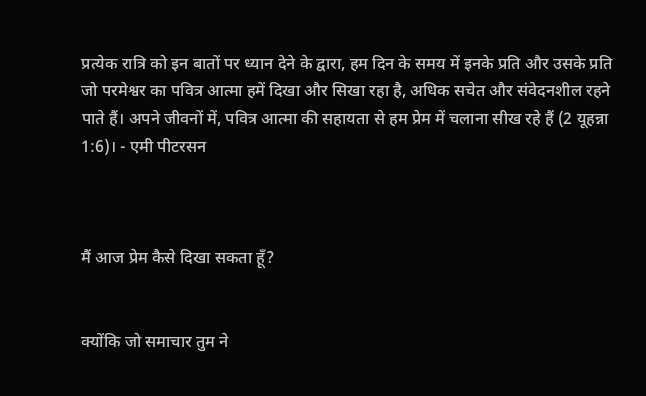प्रत्येक रात्रि को इन बातों पर ध्यान देने के द्वारा, हम दिन के समय में इनके प्रति और उसके प्रति जो परमेश्वर का पवित्र आत्मा हमें दिखा और सिखा रहा है, अधिक सचेत और संवेदनशील रहने पाते हैं। अपने जीवनों में, पवित्र आत्मा की सहायता से हम प्रेम में चलाना सीख रहे हैं (2 यूहन्ना 1:6)। - एमी पीटरसन



मैं आज प्रेम कैसे दिखा सकता हूँ?


क्योंकि जो समाचार तुम ने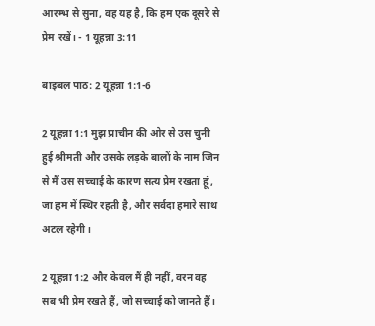आरम्भ से सुना, वह यह है, कि हम एक दूसरे से प्रेम रखें। - 1 यूहन्ना 3:11

बाइबल पाठ: 2 यूहन्ना 1:1-6

2 यूहन्ना 1:1 मुझ प्राचीन की ओर से उस चुनी हुई श्रीमती और उसके लड़के बालों के नाम जिन से मैं उस सच्चाई के कारण सत्य प्रेम रखता हूं, जा हम में स्थिर रहती है, और सर्वदा हमारे साथ अटल रहेगी।

2 यूहन्ना 1:2 और केवल मैं ही नहीं, वरन वह सब भी प्रेम रखते हैं, जो सच्चाई को जानते हैं।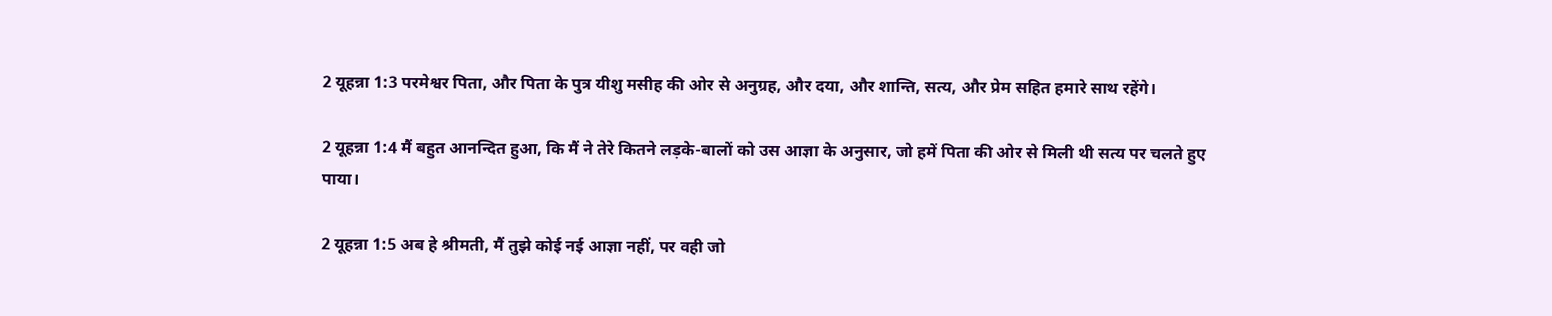2 यूहन्ना 1:3 परमेश्वर पिता, और पिता के पुत्र यीशु मसीह की ओर से अनुग्रह, और दया, और शान्‍ति, सत्य, और प्रेम सहित हमारे साथ रहेंगे।

2 यूहन्ना 1:4 मैं बहुत आनन्‍दित हुआ, कि मैं ने तेरे कितने लड़के-बालों को उस आज्ञा के अनुसार, जो हमें पिता की ओर से मिली थी सत्य पर चलते हुए पाया।

2 यूहन्ना 1:5 अब हे श्रीमती, मैं तुझे कोई नई आज्ञा नहीं, पर वही जो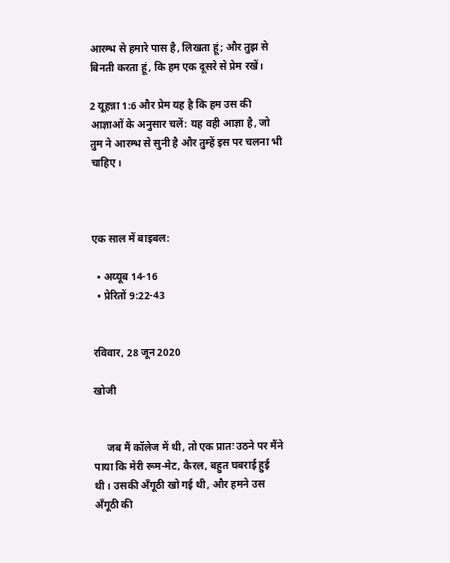आरम्भ से हमारे पास है, लिखता हूं; और तुझ से बिनती करता हूं, कि हम एक दूसरे से प्रेम रखें।

2 यूहन्ना 1:6 और प्रेम यह है कि हम उस की आज्ञाओं के अनुसार चलें: यह वही आज्ञा है, जो तुम ने आरम्भ से सुनी है और तुम्हें इस पर चलना भी चाहिए।



एक साल में बाइबल:

  • अय्यूब 14-16
  • प्रेरितों 9:22-43


रविवार, 28 जून 2020

खोजी


     जब मैं कॉलेज में थी, तो एक प्रातः उठने पर मैंने पाया कि मेरी रूम-मेट, कैरल, बहुत घबराई हुई थी। उसकी अँगूठी खो गई थी, और हमने उस अँगूठी की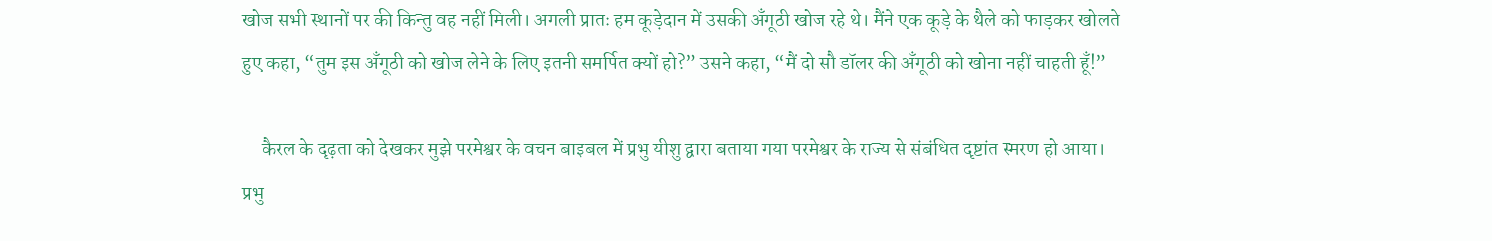खोज सभी स्थानों पर की किन्तु वह नहीं मिली। अगली प्रातः हम कूड़ेदान में उसकी अँगूठी खोज रहे थे। मैंने एक कूड़े के थैले को फाड़कर खोलते हुए कहा, “तुम इस अँगूठी को खोज लेने के लिए इतनी समर्पित क्यों हो?” उसने कहा, “मैं दो सौ डॉलर की अँगूठी को खोना नहीं चाहती हूँ!”

     कैरल के दृढ़ता को देखकर मुझे परमेश्वर के वचन बाइबल में प्रभु यीशु द्वारा बताया गया परमेश्वर के राज्य से संबंधित दृष्टांत स्मरण हो आया। प्रभु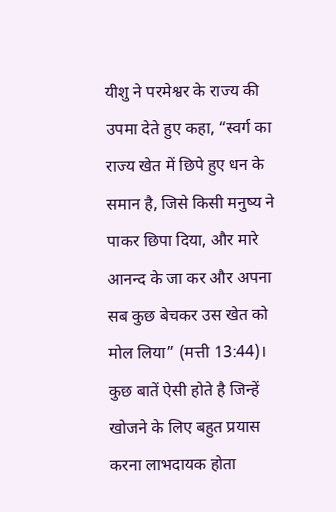यीशु ने परमेश्वर के राज्य की उपमा देते हुए कहा, “स्वर्ग का राज्य खेत में छिपे हुए धन के समान है, जिसे किसी मनुष्य ने पाकर छिपा दिया, और मारे आनन्द के जा कर और अपना सब कुछ बेचकर उस खेत को मोल लिया” (मत्ती 13:44)। कुछ बातें ऐसी होते है जिन्हें खोजने के लिए बहुत प्रयास करना लाभदायक होता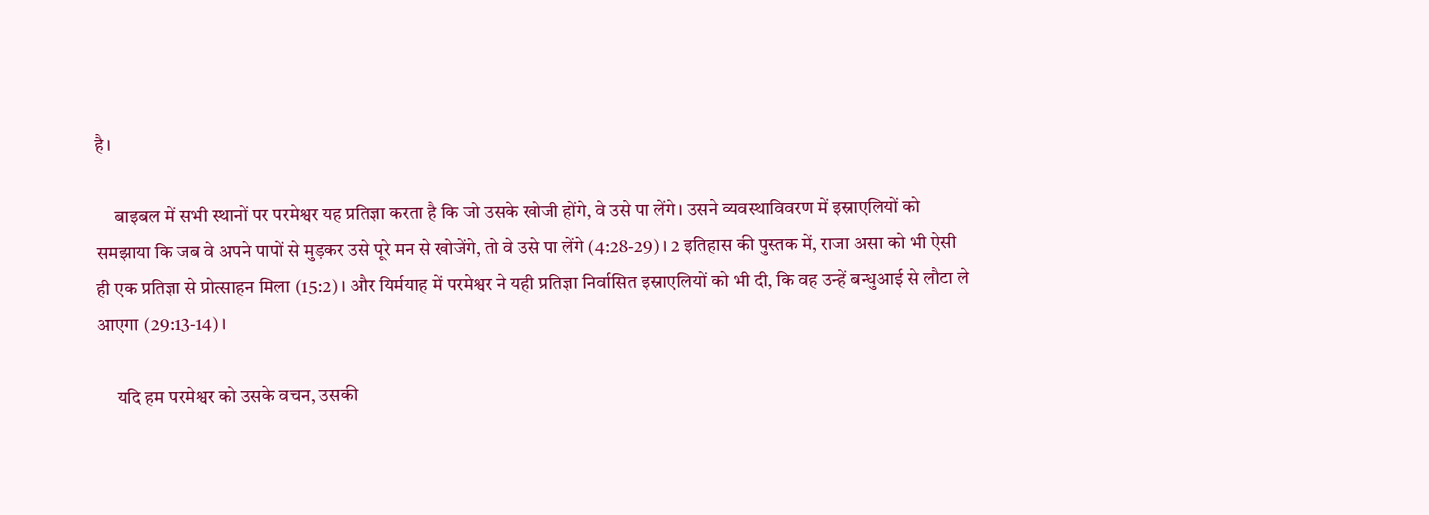है।

     बाइबल में सभी स्थानों पर परमेश्वर यह प्रतिज्ञा करता है कि जो उसके खोजी होंगे, वे उसे पा लेंगे। उसने व्यवस्थाविवरण में इस्राएलियों को समझाया कि जब वे अपने पापों से मुड़कर उसे पूरे मन से खोजेंगे, तो वे उसे पा लेंगे (4:28-29)। 2 इतिहास की पुस्तक में, राजा असा को भी ऐसी ही एक प्रतिज्ञा से प्रोत्साहन मिला (15:2)। और यिर्मयाह में परमेश्वर ने यही प्रतिज्ञा निर्वासित इस्राएलियों को भी दी, कि वह उन्हें बन्धुआई से लौटा ले आएगा (29:13-14)।

     यदि हम परमेश्वर को उसके वचन, उसकी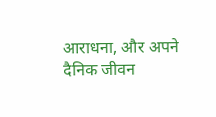आराधना, और अपने दैनिक जीवन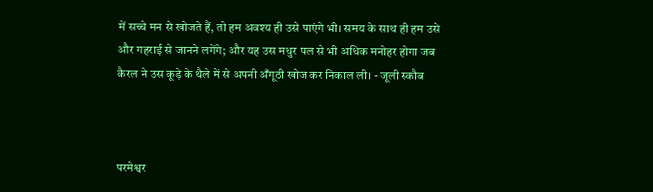में सच्चे मन से खोजते हैं, तो हम अवश्य ही उसे पाएंगे भी। समय के साथ ही हम उसे और गहराई से जानने लगेंगे; और यह उस मधुर पल से भी अधिक मनोहर होगा जब कैरल ने उस कूड़े के थैले में से अपनी अँगूठी खोज कर निकाल ली। - जूली स्कौब



परमेश्वर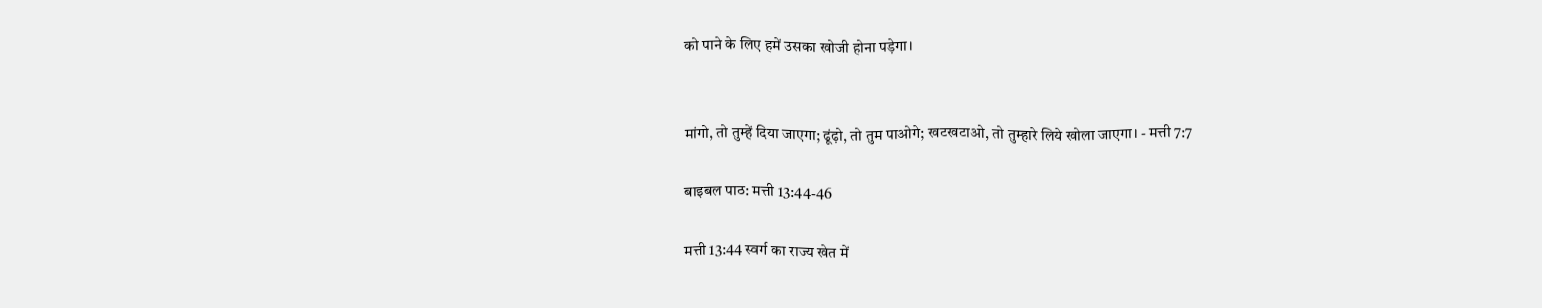को पाने के लिए हमें उसका खोजी होना पड़ेगा।


मांगो, तो तुम्हें दिया जाएगा; ढूंढ़ो, तो तुम पाओगे; खटखटाओ, तो तुम्हारे लिये खोला जाएगा। - मत्ती 7:7

बाइबल पाठ: मत्ती 13:44-46

मत्ती 13:44 स्वर्ग का राज्य खेत में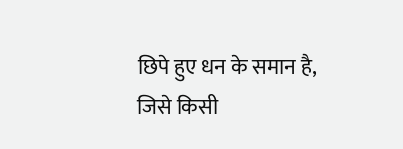छिपे हुए धन के समान है, जिसे किसी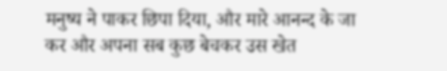मनुष्य ने पाकर छिपा दिया, और मारे आनन्द के जा कर और अपना सब कुछ बेचकर उस खेत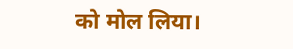को मोल लिया।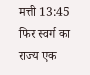मत्ती 13:45 फिर स्वर्ग का राज्य एक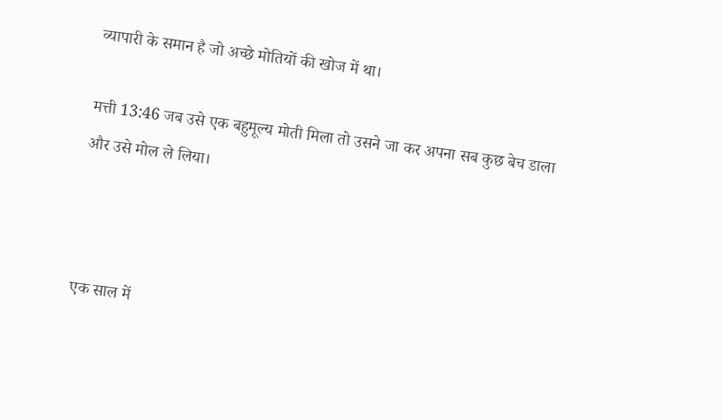व्यापारी के समान है जो अच्‍छे मोतियों की खोज में था।

मत्ती 13:46 जब उसे एक बहुमूल्य मोती मिला तो उसने जा कर अपना सब कुछ बेच डाला और उसे मोल ले लिया।



एक साल में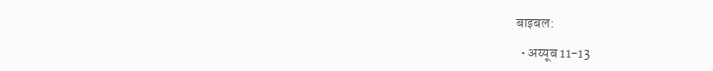बाइबल:

  • अय्यूब 11-13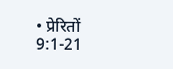• प्रेरितों 9:1-21